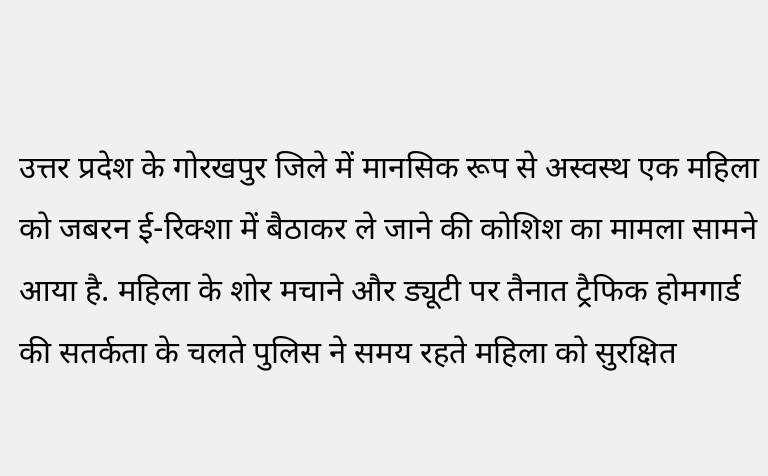उत्तर प्रदेश के गोरखपुर जिले में मानसिक रूप से अस्वस्थ एक महिला को जबरन ई-रिक्शा में बैठाकर ले जाने की कोशिश का मामला सामने आया है. महिला के शोर मचाने और ड्यूटी पर तैनात ट्रैफिक होमगार्ड की सतर्कता के चलते पुलिस ने समय रहते महिला को सुरक्षित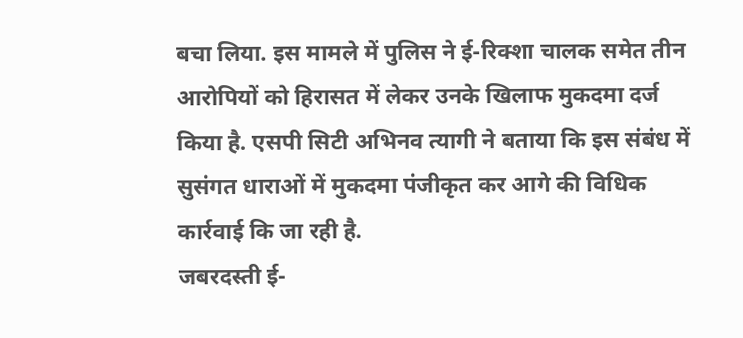बचा लिया. इस मामले में पुलिस ने ई-रिक्शा चालक समेत तीन आरोपियों को हिरासत में लेकर उनके खिलाफ मुकदमा दर्ज किया है. एसपी सिटी अभिनव त्यागी ने बताया कि इस संबंध में सुसंगत धाराओं में मुकदमा पंजीकृत कर आगे की विधिक कार्रवाई कि जा रही है.
जबरदस्ती ई-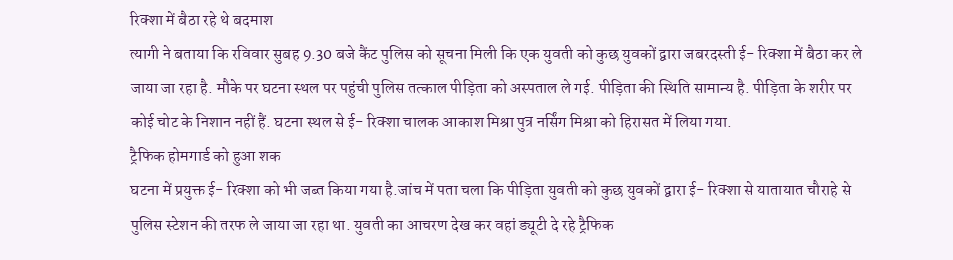रिक्शा में बैठा रहे थे बदमाश
त्यागी ने बताया कि रविवार सुबह 9.30 बजे कैंट पुलिस को सूचना मिली कि एक युवती को कुछ युवकों द्वारा जबरदस्ती ई- रिक्शा में बैठा कर ले जाया जा रहा है. मौके पर घटना स्थल पर पहुंची पुलिस तत्काल पीड़िता को अस्पताल ले गई. पीड़िता की स्थिति सामान्य है. पीड़िता के शरीर पर कोई चोट के निशान नहीं हैं. घटना स्थल से ई- रिक्शा चालक आकाश मिश्रा पुत्र नर्सिंग मिश्रा को हिरासत में लिया गया.
ट्रैफिक होमगार्ड को हुआ शक
घटना में प्रयुक्त ई- रिक्शा को भी जब्त किया गया है.जांच में पता चला कि पीड़िता युवती को कुछ युवकों द्वारा ई- रिक्शा से यातायात चौराहे से पुलिस स्टेशन की तरफ ले जाया जा रहा था. युवती का आचरण देख कर वहां ड्यूटी दे रहे ट्रैफिक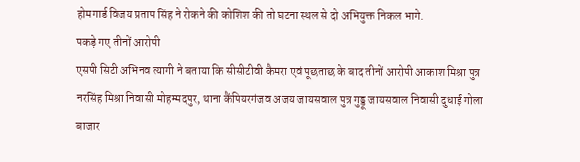होमगार्ड विजय प्रताप सिंह ने रोकने की कोशिश की तो घटना स्थल से दो अभियुक्त निकल भागे.
पकड़े गए तीनों आरोपी
एसपी सिटी अभिनव त्यागी ने बताया कि सीसीटीवी कैमरा एवं पूछताछ के बाद तीनों आरोपी आकाश मिश्रा पुत्र नरसिंह मिश्रा निवासी मोहम्मदपुर, थाना कैंपियरगंजव अजय जायसवाल पुत्र गुड्डू जायसवाल निवासी दुधाई गोला बाजार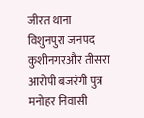जीरत थाना विशुनपुरा जनपद कुशीनगरऔर तीसरा आरोपी बजरंगी पुत्र मनोहर निवासी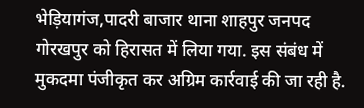भेड़ियागंज,पादरी बाजार थाना शाहपुर जनपद गोरखपुर को हिरासत में लिया गया. इस संबंध में मुकदमा पंजीकृत कर अग्रिम कार्रवाई की जा रही है.